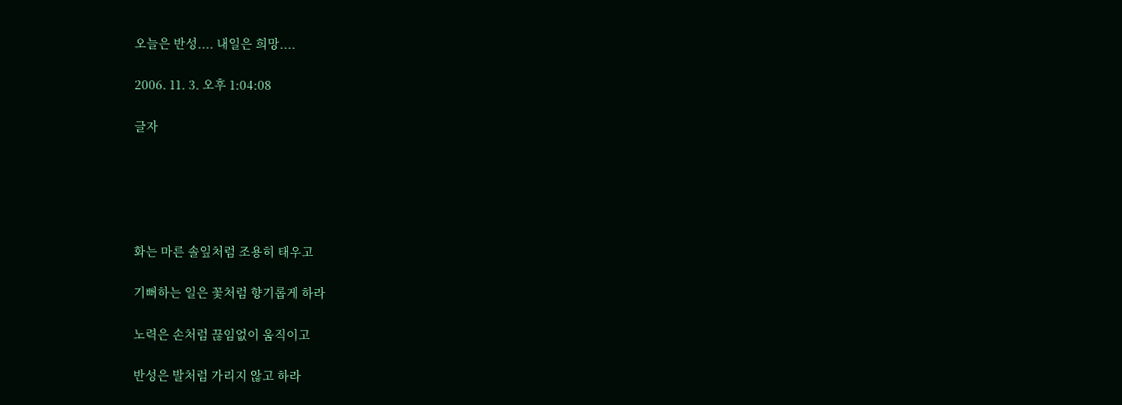오늘은 반성.... 내일은 희망....

2006. 11. 3. 오후 1:04:08

글자





화는 마른 솔잎처럼 조용히 태우고

기뻐하는 일은 꽃처럼 향기롭게 하라

노력은 손처럼 끊임없이 움직이고

반성은 발처럼 가리지 않고 하라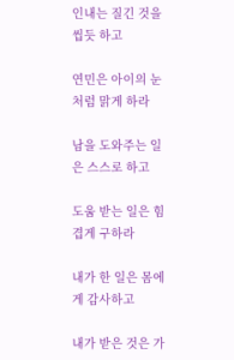인내는 질긴 것을 씹듯 하고

연민은 아이의 눈처럼 맑게 하라

남을 도와주는 일은 스스로 하고

도움 받는 일은 힘겹게 구하라

내가 한 일은 몸에게 감사하고

내가 받은 것은 가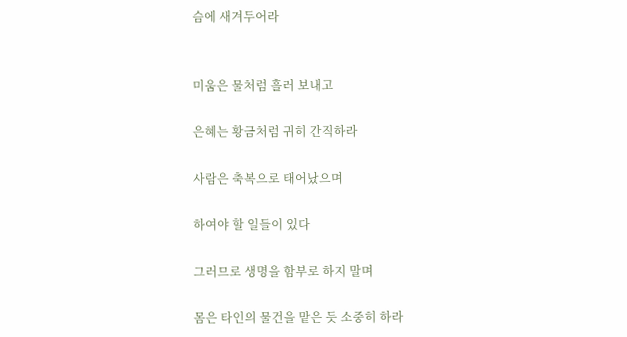슴에 새겨두어라


미움은 물처럼 흘러 보내고

은혜는 황금처럼 귀히 간직하라

사람은 축복으로 태어났으며

하여야 할 일들이 있다

그러므로 생명을 함부로 하지 말며

몸은 타인의 물건을 맡은 듯 소중히 하라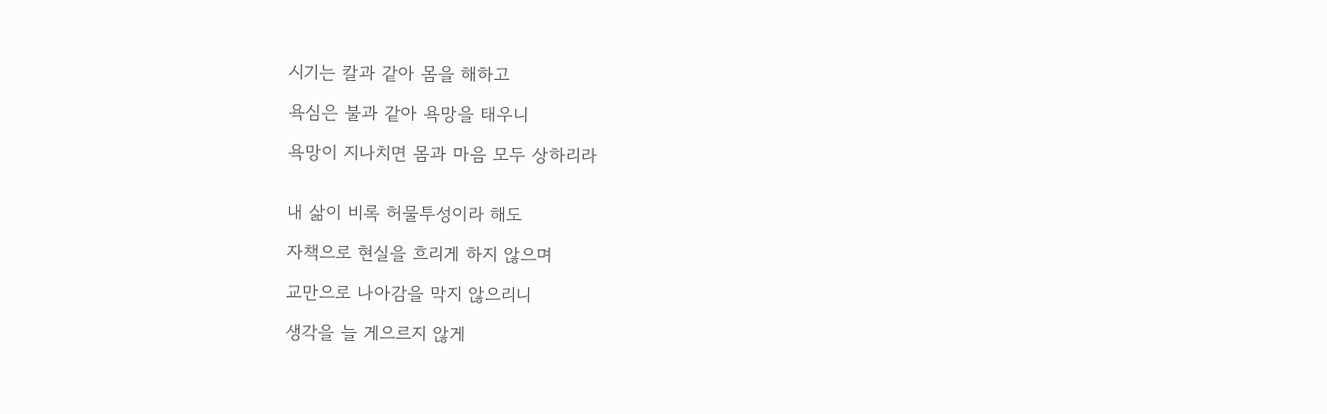시기는 칼과 같아 몸을 해하고

욕심은 불과 같아 욕망을 태우니

욕망이 지나치면 몸과 마음 모두 상하리라


내 삶이 비록 허물투성이라 해도

자책으로 현실을 흐리게 하지 않으며

교만으로 나아감을 막지 않으리니

생각을 늘 게으르지 않게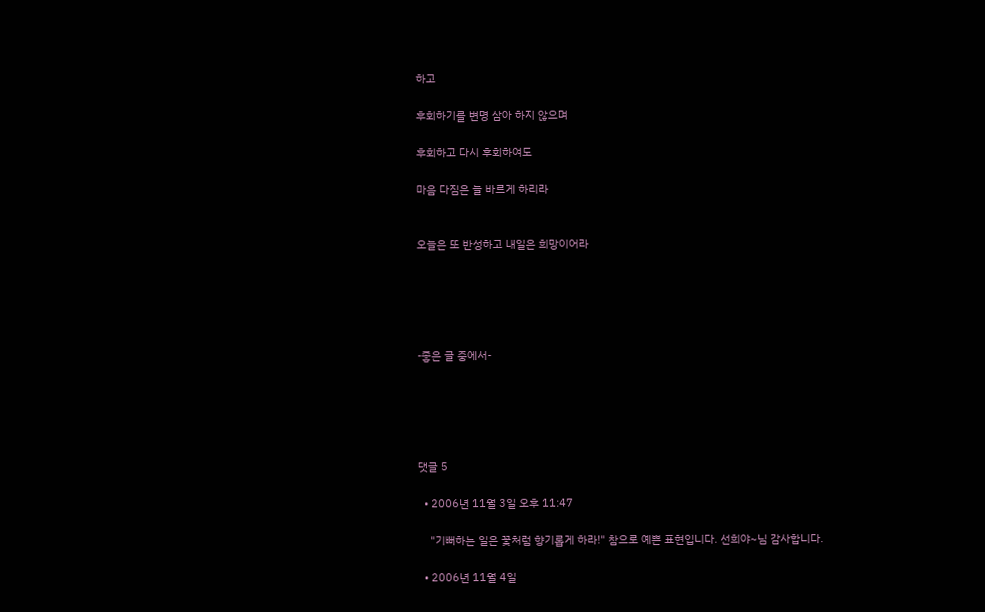하고

후회하기를 변명 삼아 하지 않으며

후회하고 다시 후회하여도

마음 다짐은 늘 바르게 하리라


오늘은 또 반성하고 내일은 희망이어라





-좋은 글 중에서-





댓글 5

  • 2006년 11월 3일 오후 11:47

    "기뻐하는 일은 꽃처럼 향기롭게 하라!" 참으로 예쁜 표현입니다. 선희야~님 감사합니다.

  • 2006년 11월 4일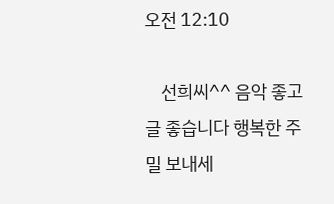오전 12:10

    선희씨^^ 음악 좋고 글 좋습니다 행복한 주밀 보내세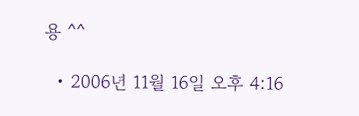용 ^^

  • 2006년 11월 16일 오후 4:16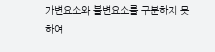가변요소와 불변요소를 구분하지 못하여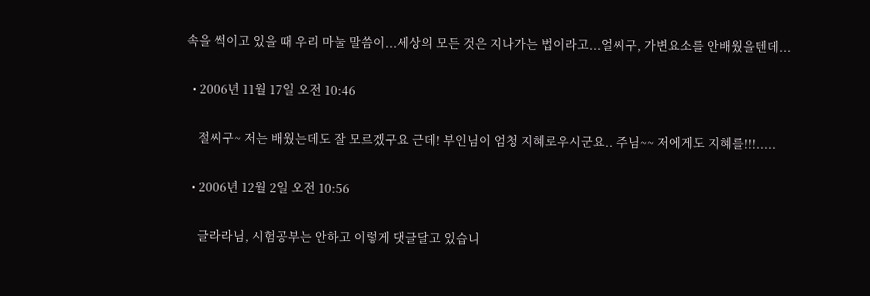속을 썩이고 있을 때 우리 마눌 말씀이...세상의 모든 것은 지나가는 법이라고...얼씨구, 가변요소를 안배웠을텐데...

  • 2006년 11월 17일 오전 10:46

    절씨구~ 저는 배웠는데도 잘 모르겠구요 근데! 부인님이 엄청 지혜로우시군요.. 주님~~ 저에게도 지혜를!!!.....

  • 2006년 12월 2일 오전 10:56

    글라라님, 시험공부는 안하고 이렇게 댓글달고 있습니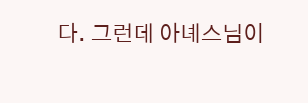다. 그런데 아녜스님이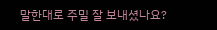말한대로 주밀 잘 보내셨나요?